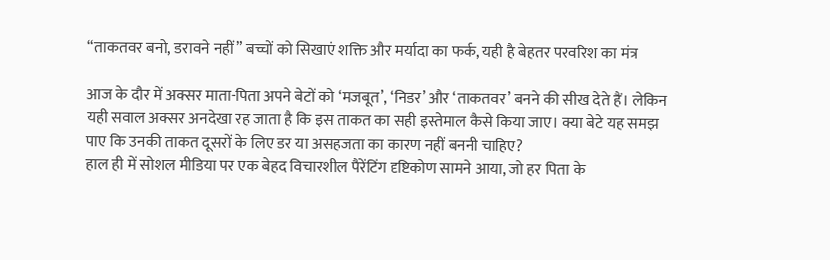“ताकतवर बनो, डरावने नहीं” बच्चों को सिखाएं शक्ति और मर्यादा का फर्क, यही है बेहतर परवरिश का मंत्र

आज के दौर में अक्सर माता-पिता अपने बेटों को ‘मजबूत’, ‘निडर’ और ‘ताकतवर’ बनने की सीख देते हैं। लेकिन यही सवाल अक्सर अनदेखा रह जाता है कि इस ताकत का सही इस्तेमाल कैसे किया जाए। क्या बेटे यह समझ पाए कि उनकी ताकत दूसरों के लिए डर या असहजता का कारण नहीं बननी चाहिए?
हाल ही में सोशल मीडिया पर एक बेहद विचारशील पैरेंटिंग दृष्टिकोण सामने आया, जो हर पिता के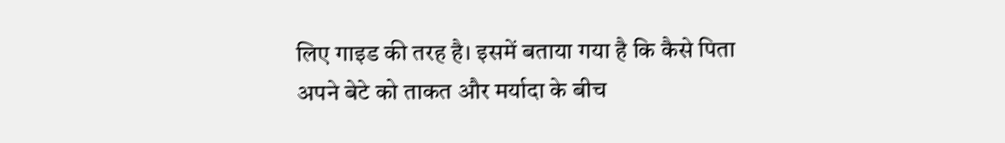लिए गाइड की तरह है। इसमें बताया गया है कि कैसे पिता अपने बेटे को ताकत और मर्यादा के बीच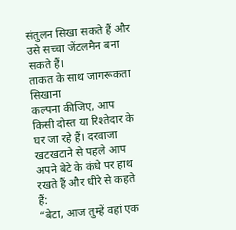संतुलन सिखा सकते हैं और उसे सच्चा जेंटलमैन बना सकते हैं।
ताकत के साथ जागरूकता सिखाना
कल्पना कीजिए, आप किसी दोस्त या रिश्तेदार के घर जा रहे हैं। दरवाजा खटखटाने से पहले आप अपने बेटे के कंधे पर हाथ रखते हैं और धीरे से कहते हैं:
“बेटा, आज तुम्हें वहां एक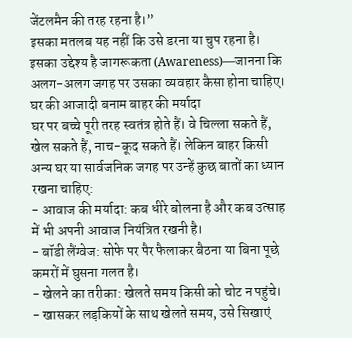जेंटलमैन की तरह रहना है।”
इसका मतलब यह नहीं कि उसे डरना या चुप रहना है। इसका उद्देश्य है जागरूकता (Awareness)—जानना कि अलग-अलग जगह पर उसका व्यवहार कैसा होना चाहिए।
घर की आजादी बनाम बाहर की मर्यादा
घर पर बच्चे पूरी तरह स्वतंत्र होते हैं। वे चिल्ला सकते हैं, खेल सकते हैं, नाच-कूद सकते हैं। लेकिन बाहर किसी अन्य घर या सार्वजनिक जगह पर उन्हें कुछ बातों का ध्यान रखना चाहिए:
- आवाज की मर्यादा: कब धीरे बोलना है और कब उत्साह में भी अपनी आवाज नियंत्रित रखनी है।
- बॉडी लैंग्वेज: सोफे पर पैर फैलाकर बैठना या बिना पूछे कमरों में घुसना गलत है।
- खेलने का तरीका: खेलते समय किसी को चोट न पहुंचे।
- खासकर लड़कियों के साथ खेलते समय, उसे सिखाएं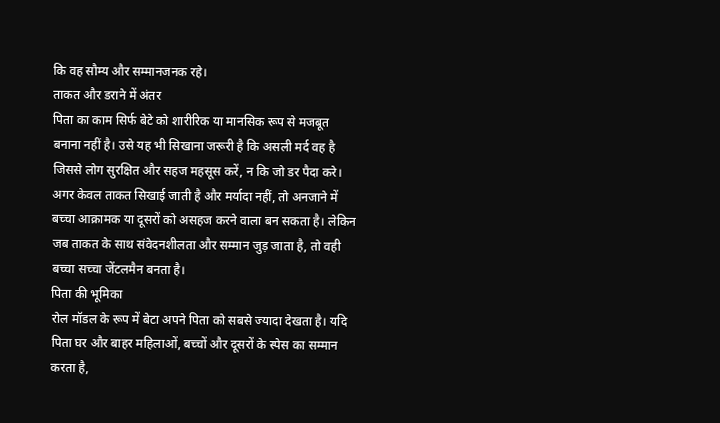कि वह सौम्य और सम्मानजनक रहे।
ताकत और डराने में अंतर
पिता का काम सिर्फ बेटे को शारीरिक या मानसिक रूप से मजबूत बनाना नहीं है। उसे यह भी सिखाना जरूरी है कि असली मर्द वह है जिससे लोग सुरक्षित और सहज महसूस करें, न कि जो डर पैदा करे।
अगर केवल ताकत सिखाई जाती है और मर्यादा नहीं, तो अनजाने में बच्चा आक्रामक या दूसरों को असहज करने वाला बन सकता है। लेकिन जब ताकत के साथ संवेदनशीलता और सम्मान जुड़ जाता है, तो वही बच्चा सच्चा जेंटलमैन बनता है।
पिता की भूमिका
रोल मॉडल के रूप में बेटा अपने पिता को सबसे ज्यादा देखता है। यदि पिता घर और बाहर महिलाओं, बच्चों और दूसरों के स्पेस का सम्मान करता है,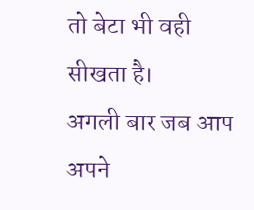तो बेटा भी वही सीखता है।
अगली बार जब आप अपने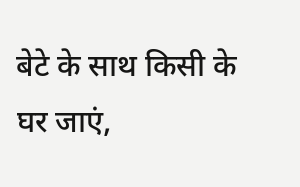बेटे के साथ किसी के घर जाएं,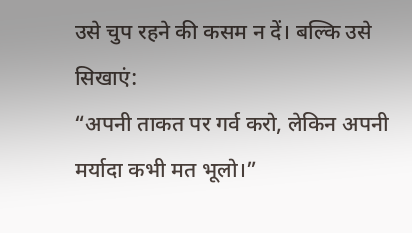उसे चुप रहने की कसम न दें। बल्कि उसे सिखाएं:
“अपनी ताकत पर गर्व करो, लेकिन अपनी मर्यादा कभी मत भूलो।”